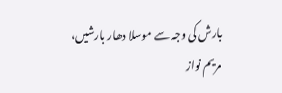بارش کی وجہ سے موسلا دھار بارشیں، مریم نواز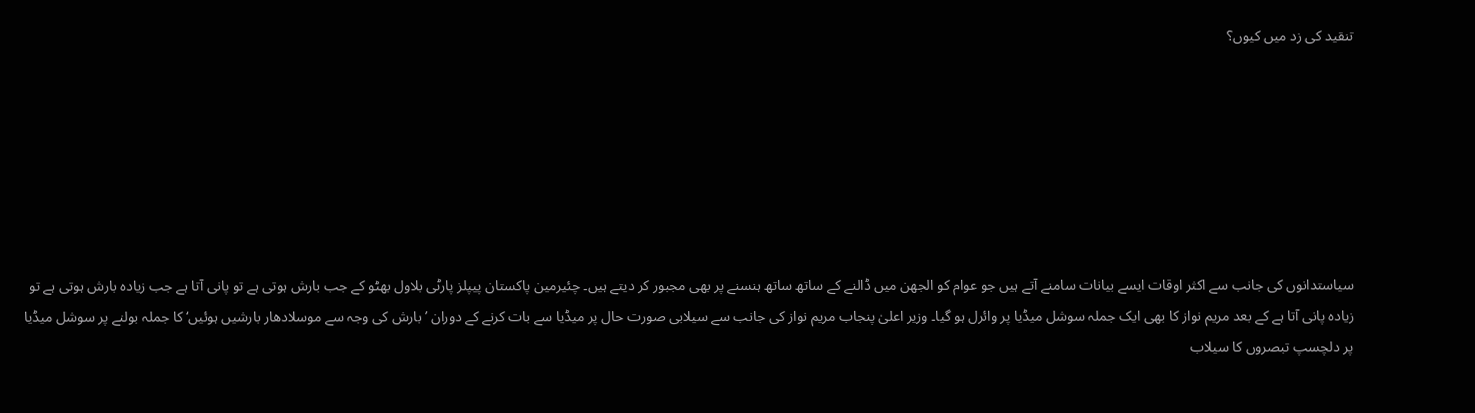تنقید کی زد میں کیوں؟







سیاستدانوں کی جانب سے اکثر اوقات ایسے بیانات سامنے آتے ہیں جو عوام کو الجھن میں ڈالنے کے ساتھ ساتھ ہنسنے پر بھی مجبور کر دیتے ہیں۔ چئیرمین پاکستان پیپلز پارٹی بلاول بھٹو کے جب بارش ہوتی ہے تو پانی آتا ہے جب زیادہ بارش ہوتی ہے تو زیادہ پانی آتا ہے کے بعد مریم نواز کا بھی ایک جملہ سوشل میڈیا پر وائرل ہو گیا۔ وزیر اعلیٰ پنجاب مریم نواز کی جانب سے سیلابی صورت حال پر میڈیا سے بات کرنے کے دوران ’بارش کی وجہ سے موسلادھار بارشیں ہوئیں‘ کا جملہ بولنے پر سوشل میڈیا پر دلچسپ تبصروں کا سیلاب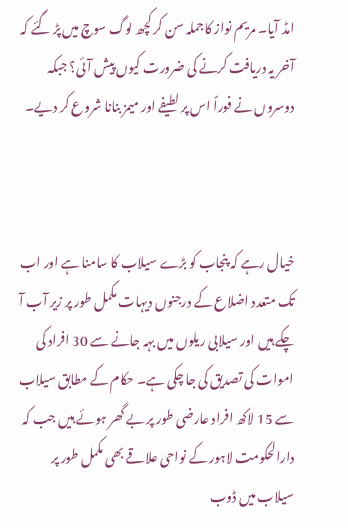امڈ آیا۔ مریم نواز کاجملہ سن کر کچھ لوگ سوچ میں پڑ گئے کہ آخر یہ دریافت کرنے کی ضرورت کیوں پیش آئی؟ جبکہ دوسروں نے فوراً اس پر لطیفے اور میمز بنانا شروع کر دیے۔



خیال رہے کہ پنجاب کو بڑے سیلاب کا سامنا ہے اور اب تک متعدد اضلاع کے درجنوں دیہات مکمل طور پر زیر آب آ چکے ہیں اور سیلابی ریلوں میں بہہ جانے سے 30 افراد کی اموات کی تصدیق کی جا چکی ہے۔ حکام کے مطابق سیلاب سے 15 لاکھ افراد عارضی طور پر بے گھر ہوئے ہیں جب کہ دارالحکومت لاہور کے نواحی علاقے بھی مکمل طور پر سیلاب میں ڈوب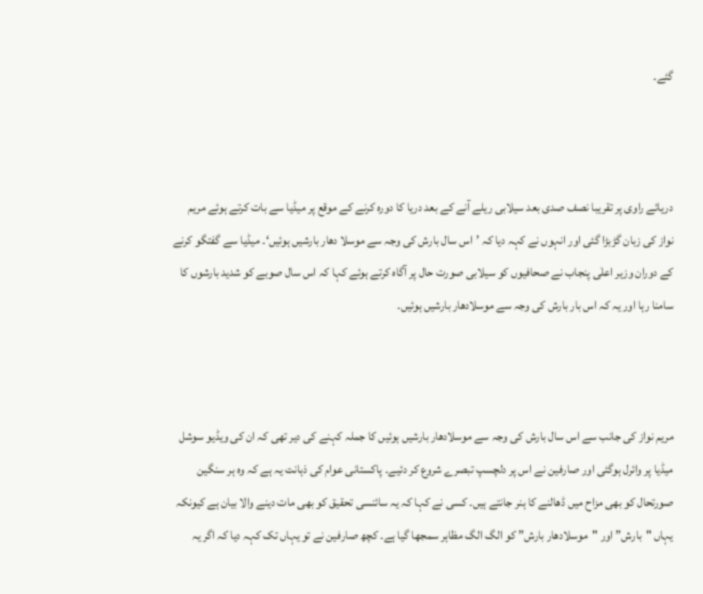گئے۔



دریائے راوی پر تقریبا نصف صدی بعد سیلابی ریلے آنے کے بعد دریا کا دورہ کرنے کے موقع پر میڈیا سے بات کرتے ہوئے مریم نواز کی زبان گڑبڑا گئی اور انہوں نے کہہ دیا کہ ’اس سال بارش کی وجہ سے موسلا دھار بارشیں ہوئیں‘۔ میڈیا سے گفتگو کرنے کے دوران وزیر اعلٰی پنجاب نے صحافیوں کو سیلابی صورت حال پر آگاہ کرتے ہوئے کہا کہ اس سال صوبے کو شدید بارشوں کا سامنا رہا اور یہ کہ اس بار بارش کی وجہ سے موسلادھار بارشیں ہوئیں۔



مریم نواز کی جانب سے اس سال بارش کی وجہ سے موسلادھار بارشیں ہوئیں کا جملہ کہنے کی دیر تھی کہ ان کی ویڈیو سوشل میڈیا پر وائرل ہوگئی اور صارفین نے اس پر دلچسپ تبصرے شروع کر دئیے۔ پاکستانی عوام کی ذہانت یہ ہے کہ وہ ہر سنگین صورتحال کو بھی مزاح میں ڈھالنے کا ہنر جانتے ہیں۔ کسی نے کہا کہ یہ سائنسی تحقیق کو بھی مات دینے والا بیان ہے کیونکہ یہاں "بارش” اور "موسلادھار بارش” کو الگ الگ مظاہر سمجھا گیا ہے۔ کچھ صارفین نے تو یہاں تک کہہ دیا کہ اگر یہ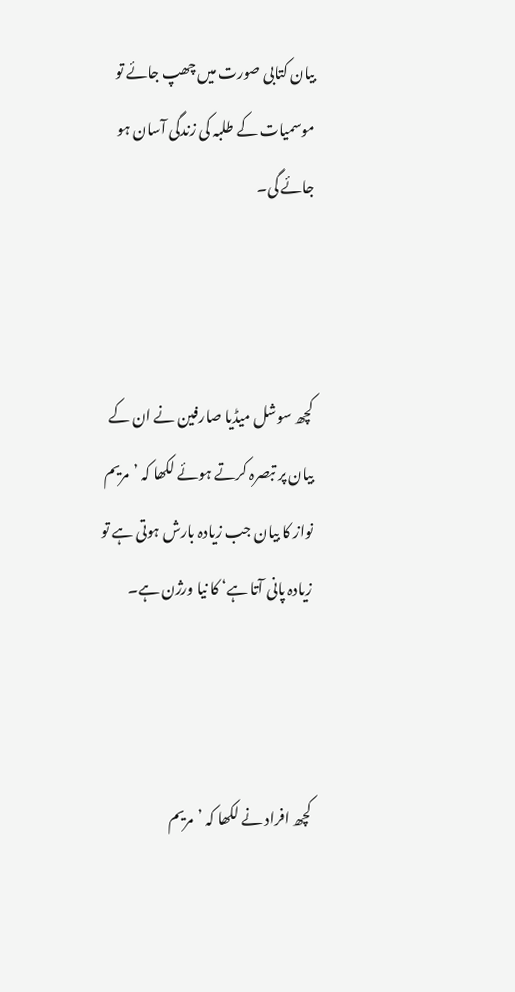بیان کتابی صورت میں چھپ جائے تو موسمیات کے طلبہ کی زندگی آسان ہو جائے گی۔



کچھ سوشل میڈیا صارفین نے ان کے بیان پر تبصرہ کرتے ہوئے لکھا کہ ’مریم نواز کا بیان جب زیادہ بارش ہوتی ہے تو زیادہ پانی آتا ہے‘ کا نیا ورژن ہے۔



کچھ افراد نے لکھا کہ ’مریم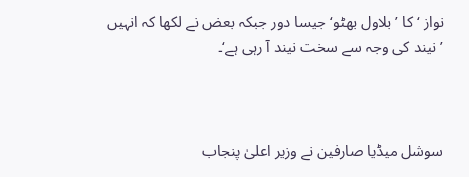نواز ‘کا ’بلاول بھٹو‘ جیسا دور جبکہ بعض نے لکھا کہ انہیں ’نیند کی وجہ سے سخت نیند آ رہی ہے‘۔



سوشل میڈیا صارفین نے وزیر اعلیٰ پنجاب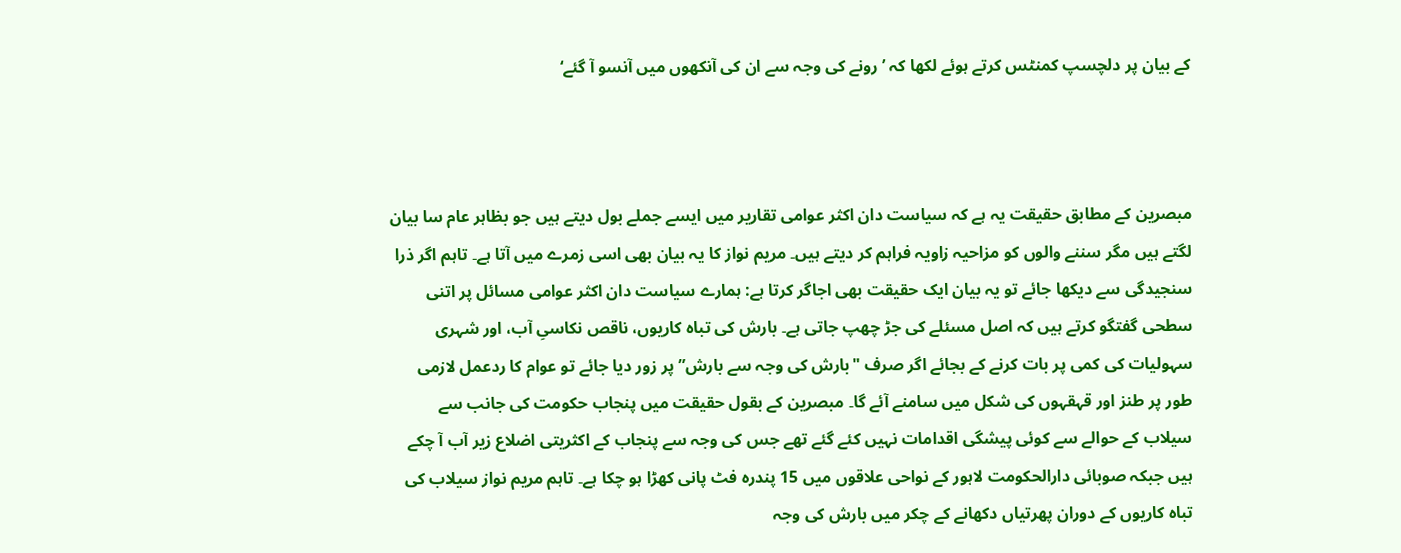کے بیان پر دلچسپ کمنٹس کرتے ہوئے لکھا کہ ’رونے کی وجہ سے ان کی آنکھوں میں آنسو آ گئے‘



مبصرین کے مطابق حقیقت یہ ہے کہ سیاست دان اکثر عوامی تقاریر میں ایسے جملے بول دیتے ہیں جو بظاہر عام سا بیان لگتے ہیں مگر سننے والوں کو مزاحیہ زاویہ فراہم کر دیتے ہیں۔ مریم نواز کا یہ بیان بھی اسی زمرے میں آتا ہے۔ تاہم اگر ذرا سنجیدگی سے دیکھا جائے تو یہ بیان ایک حقیقت بھی اجاگر کرتا ہے: ہمارے سیاست دان اکثر عوامی مسائل پر اتنی سطحی گفتگو کرتے ہیں کہ اصل مسئلے کی جڑ چھپ جاتی ہے۔ بارش کی تباہ کاریوں، ناقص نکاسیِ آب، اور شہری سہولیات کی کمی پر بات کرنے کے بجائے اگر صرف "بارش کی وجہ سے بارش” پر زور دیا جائے تو عوام کا ردعمل لازمی طور پر طنز اور قہقہوں کی شکل میں سامنے آئے گا۔ مبصرین کے بقول حقیقت میں پنجاب حکومت کی جانب سے سیلاب کے حوالے سے کوئی پیشگی اقدامات نہیں کئے گئے تھے جس کی وجہ سے پنجاب کے اکثریتی اضلاع زیر آب آ چکے ہیں جبکہ صوبائی دارالحکومت لاہور کے نواحی علاقوں میں 15 پندرہ فٹ پانی کھڑا ہو چکا ہے۔ تاہم مریم نواز سیلاب کی تباہ کاریوں کے دوران پھرتیاں دکھانے کے چکر میں بارش کی وجہ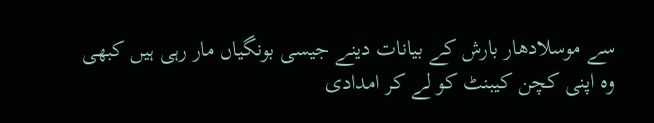سے موسلادھار بارش کے بیانات دینے جیسی بونگیاں مار رہی ہیں کبھی وہ اپنی کچن کیبنٹ کو لے کر امدادی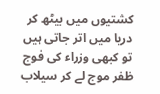کشتیوں میں بیٹھ کر دریا میں اتر جاتی ہیں تو کبھی وزراء کی فوج ظفر موج لے کر سیلاب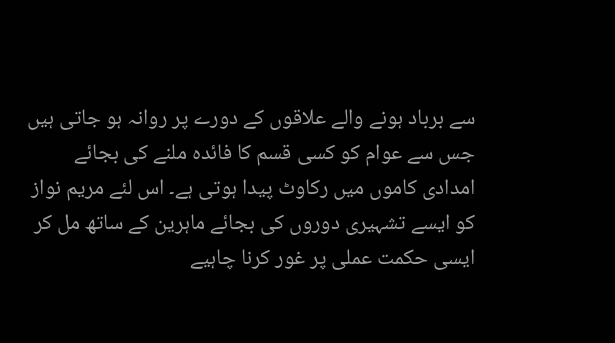سے برباد ہونے والے علاقوں کے دورے پر روانہ ہو جاتی ہیں جس سے عوام کو کسی قسم کا فائدہ ملنے کی بجائے امدادی کاموں میں رکاوٹ پیدا ہوتی ہے۔ اس لئے مریم نواز کو ایسے تشہیری دوروں کی بجائے ماہرین کے ساتھ مل کر ایسی حکمت عملی پر غور کرنا چاہیے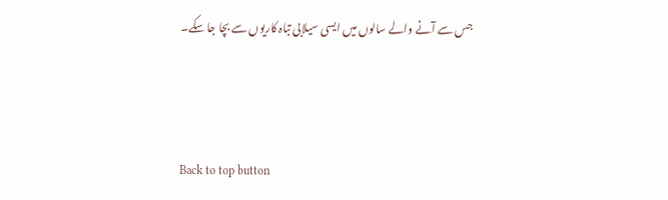جس سے آنے والے سالوں میں ایسی سیلابی تباہ کاریوں سے بچا جا سکے۔



Back to top button